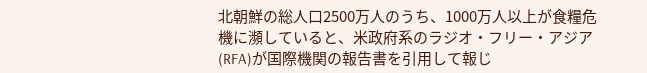北朝鮮の総人口2500万人のうち、1000万人以上が食糧危機に瀕していると、米政府系のラジオ・フリー・アジア(RFA)が国際機関の報告書を引用して報じ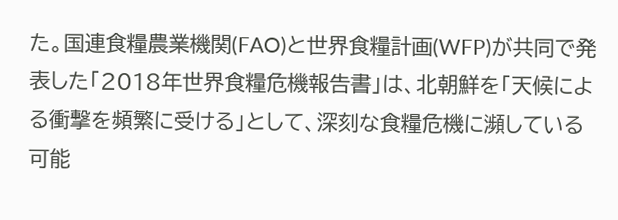た。国連食糧農業機関(FAO)と世界食糧計画(WFP)が共同で発表した「2018年世界食糧危機報告書」は、北朝鮮を「天候による衝撃を頻繁に受ける」として、深刻な食糧危機に瀕している可能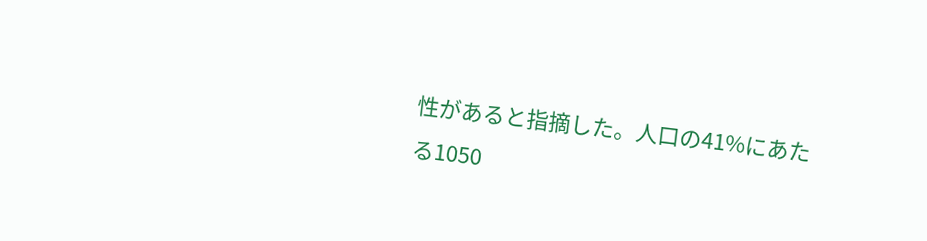性があると指摘した。人口の41%にあたる1050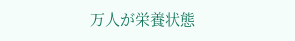万人が栄養状態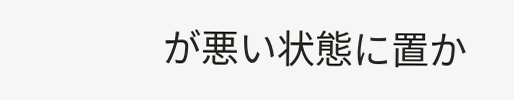が悪い状態に置か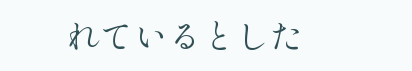れているとした